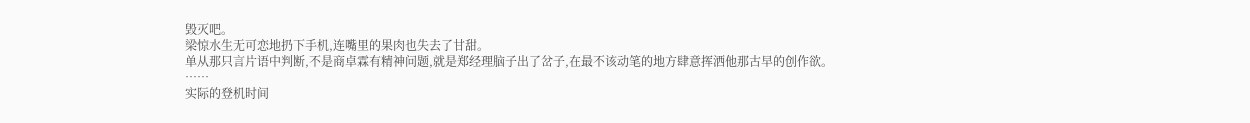毁灭吧。
梁惊水生无可恋地扔下手机,连嘴里的果肉也失去了甘甜。
单从那只言片语中判断,不是商卓霖有精神问题,就是郑经理脑子出了岔子,在最不该动笔的地方肆意挥洒他那古早的创作欲。
……
实际的登机时间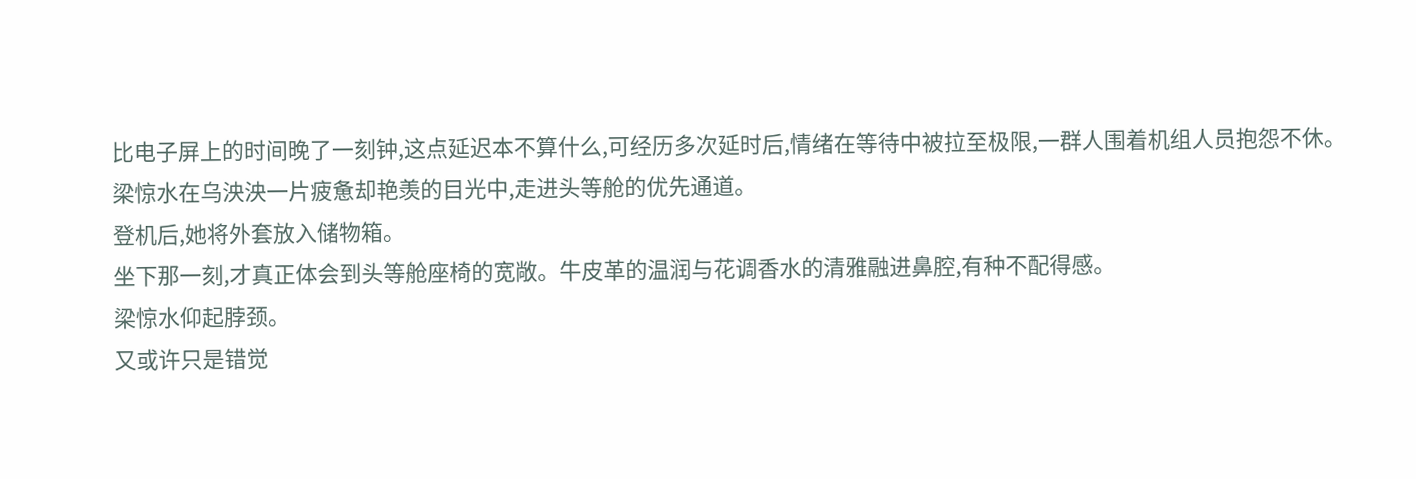比电子屏上的时间晚了一刻钟,这点延迟本不算什么,可经历多次延时后,情绪在等待中被拉至极限,一群人围着机组人员抱怨不休。
梁惊水在乌泱泱一片疲惫却艳羡的目光中,走进头等舱的优先通道。
登机后,她将外套放入储物箱。
坐下那一刻,才真正体会到头等舱座椅的宽敞。牛皮革的温润与花调香水的清雅融进鼻腔,有种不配得感。
梁惊水仰起脖颈。
又或许只是错觉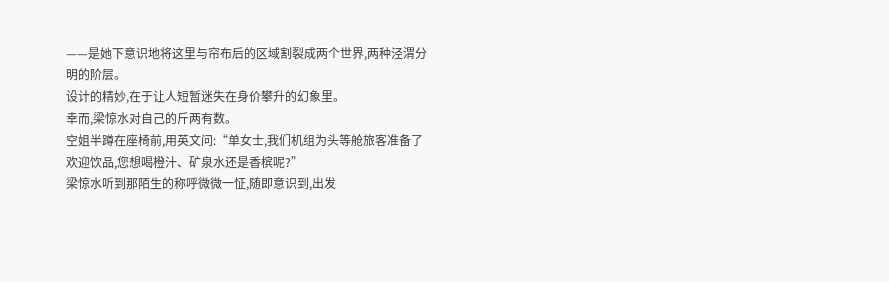——是她下意识地将这里与帘布后的区域割裂成两个世界,两种泾渭分明的阶层。
设计的精妙,在于让人短暂迷失在身价攀升的幻象里。
幸而,梁惊水对自己的斤两有数。
空姐半蹲在座椅前,用英文问:“单女士,我们机组为头等舱旅客准备了欢迎饮品,您想喝橙汁、矿泉水还是香槟呢?”
梁惊水听到那陌生的称呼微微一怔,随即意识到,出发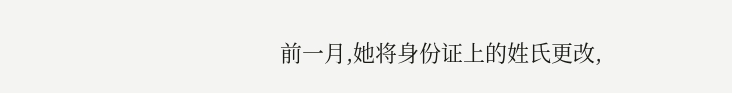前一月,她将身份证上的姓氏更改,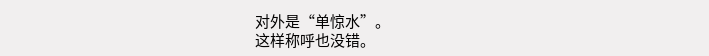对外是“单惊水”。
这样称呼也没错。